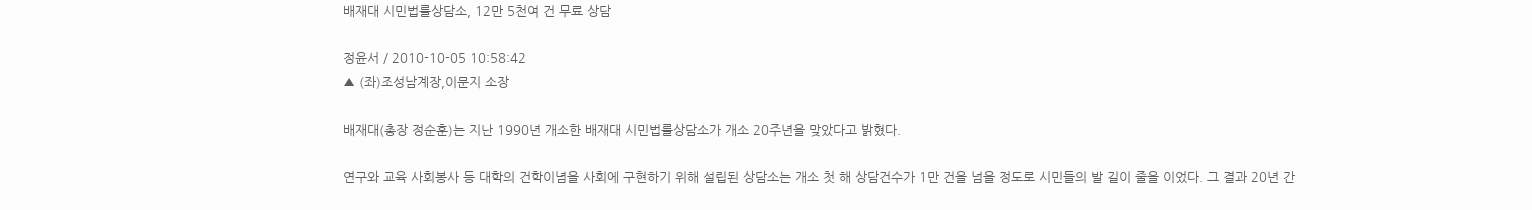배재대 시민법률상담소, 12만 5천여 건 무료 상담

정윤서 / 2010-10-05 10:58:42
▲ (좌)조성남계장,이문지 소장

배재대(총장 정순훈)는 지난 1990년 개소한 배재대 시민법률상담소가 개소 20주년을 맞았다고 밝혔다.

연구와 교육 사회봉사 등 대학의 건학이념을 사회에 구현하기 위해 설립된 상담소는 개소 첫 해 상담건수가 1만 건을 넘을 정도로 시민들의 발 길이 줄을 이었다. 그 결과 20년 간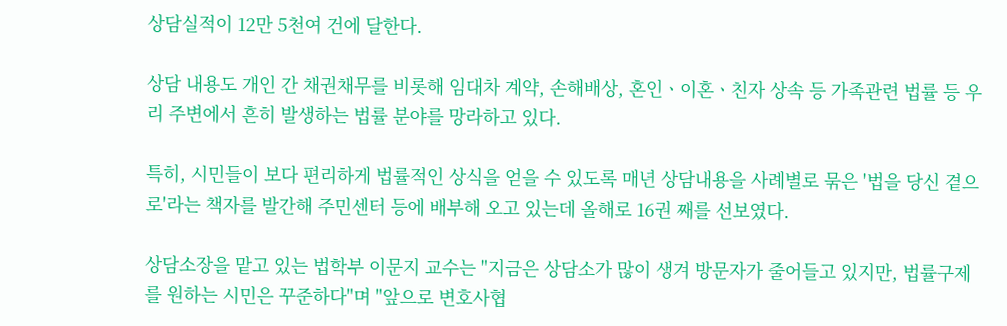상담실적이 12만 5천여 건에 달한다.

상담 내용도 개인 간 채권채무를 비롯해 임대차 계약, 손해배상, 혼인ㆍ이혼ㆍ친자 상속 등 가족관련 법률 등 우리 주변에서 흔히 발생하는 법률 분야를 망라하고 있다.

특히, 시민들이 보다 편리하게 법률적인 상식을 얻을 수 있도록 매년 상담내용을 사례별로 묶은 '법을 당신 곁으로'라는 책자를 발간해 주민센터 등에 배부해 오고 있는데 올해로 16권 째를 선보였다.

상담소장을 맡고 있는 법학부 이문지 교수는 "지금은 상담소가 많이 생겨 방문자가 줄어들고 있지만, 법률구제를 원하는 시민은 꾸준하다"며 "앞으로 변호사협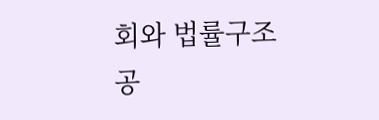회와 법률구조공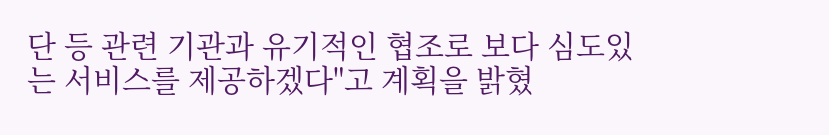단 등 관련 기관과 유기적인 협조로 보다 심도있는 서비스를 제공하겠다"고 계획을 밝혔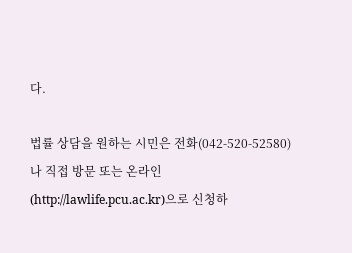다.

법률 상담을 원하는 시민은 전화(042-520-52580)나 직접 방문 또는 온라인 (http://lawlife.pcu.ac.kr)으로 신청하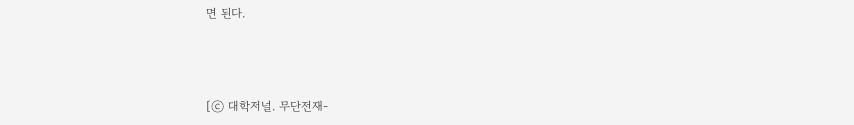면 된다.



[ⓒ 대학저널. 무단전재-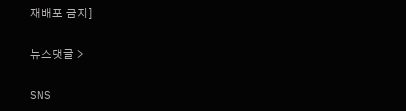재배포 금지]

뉴스댓글 >

SNS